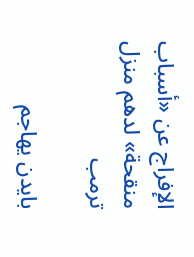الإفراج عن «أسباب منقحة» لدهم منزل ترمب

بايدن يهاجم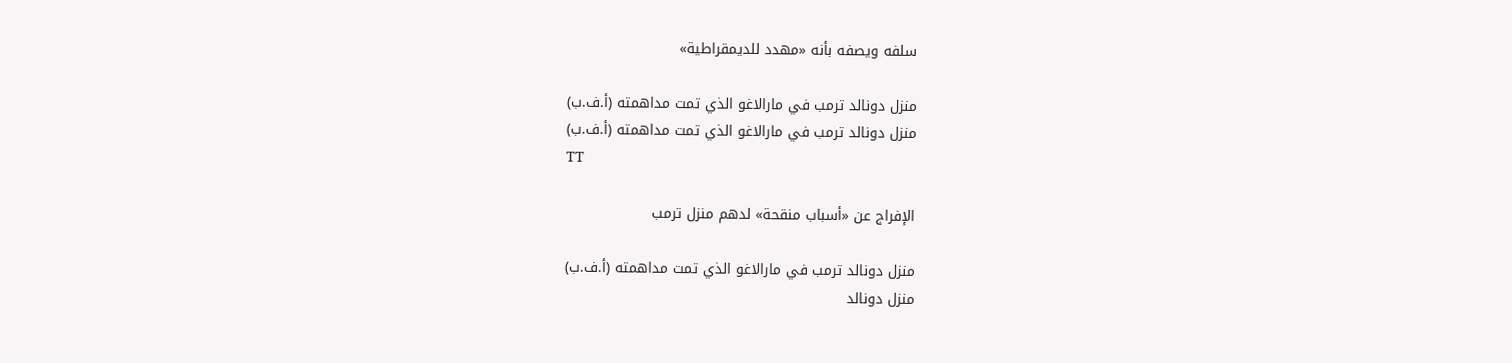سلفه ويصفه بأنه «مهدد للديمقراطية»

منزل دونالد ترمب في مارالاغو الذي تمت مداهمته (أ.ف.ب)
منزل دونالد ترمب في مارالاغو الذي تمت مداهمته (أ.ف.ب)
TT

الإفراج عن «أسباب منقحة» لدهم منزل ترمب

منزل دونالد ترمب في مارالاغو الذي تمت مداهمته (أ.ف.ب)
منزل دونالد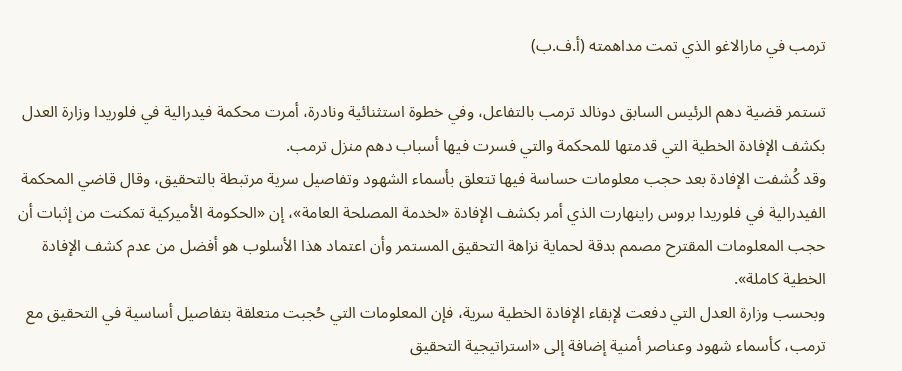ترمب في مارالاغو الذي تمت مداهمته (أ.ف.ب)

تستمر قضية دهم الرئيس السابق دونالد ترمب بالتفاعل، وفي خطوة استثنائية ونادرة، أمرت محكمة فيدرالية في فلوريدا وزارة العدل بكشف الإفادة الخطية التي قدمتها للمحكمة والتي فسرت فيها أسباب دهم منزل ترمب.
وقد كُشفت الإفادة بعد حجب معلومات حساسة فيها تتعلق بأسماء الشهود وتفاصيل سرية مرتبطة بالتحقيق، وقال قاضي المحكمة الفيدرالية في فلوريدا بروس راينهارت الذي أمر بكشف الإفادة «لخدمة المصلحة العامة»، إن «الحكومة الأميركية تمكنت من إثبات أن حجب المعلومات المقترح مصمم بدقة لحماية نزاهة التحقيق المستمر وأن اعتماد هذا الأسلوب هو أفضل من عدم كشف الإفادة الخطية كاملة».
وبحسب وزارة العدل التي دفعت لإبقاء الإفادة الخطية سرية، فإن المعلومات التي حُجبت متعلقة بتفاصيل أساسية في التحقيق مع ترمب، كأسماء شهود وعناصر أمنية إضافة إلى «استراتيجية التحقيق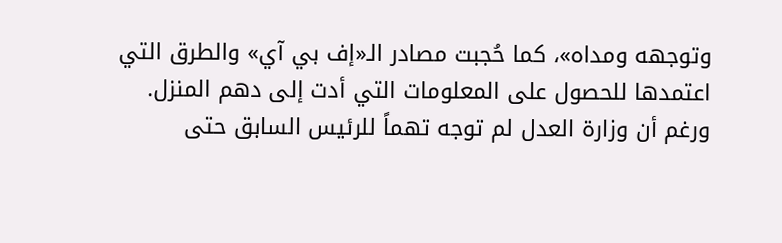وتوجهه ومداه»، كما حُجبت مصادر الـ«إف بي آي» والطرق التي اعتمدها للحصول على المعلومات التي أدت إلى دهم المنزل.
ورغم أن وزارة العدل لم توجه تهماً للرئيس السابق حتى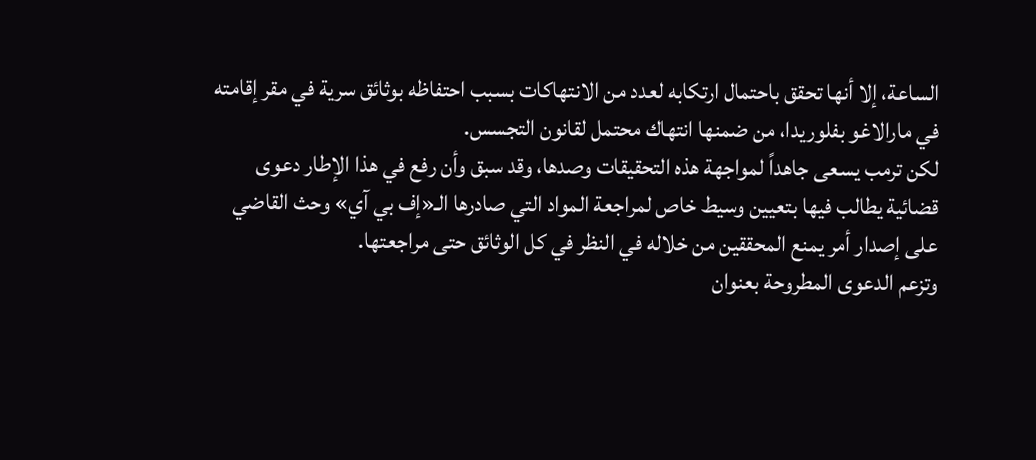الساعة، إلا أنها تحقق باحتمال ارتكابه لعدد من الانتهاكات بسبب احتفاظه بوثائق سرية في مقر إقامته في مارالاغو بفلوريدا، من ضمنها انتهاك محتمل لقانون التجسس.
لكن ترمب يسعى جاهداً لمواجهة هذه التحقيقات وصدها، وقد سبق وأن رفع في هذا الإطار دعوى قضائية يطالب فيها بتعيين وسيط خاص لمراجعة المواد التي صادرها الـ«إف بي آي» وحث القاضي على إصدار أمر يمنع المحققين من خلاله في النظر في كل الوثائق حتى مراجعتها.
وتزعم الدعوى المطروحة بعنوان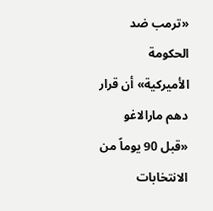«ترمب ضد الحكومة الأميركية» أن قرار دهم مارالاغو «قبل 90 يوماً من الانتخابات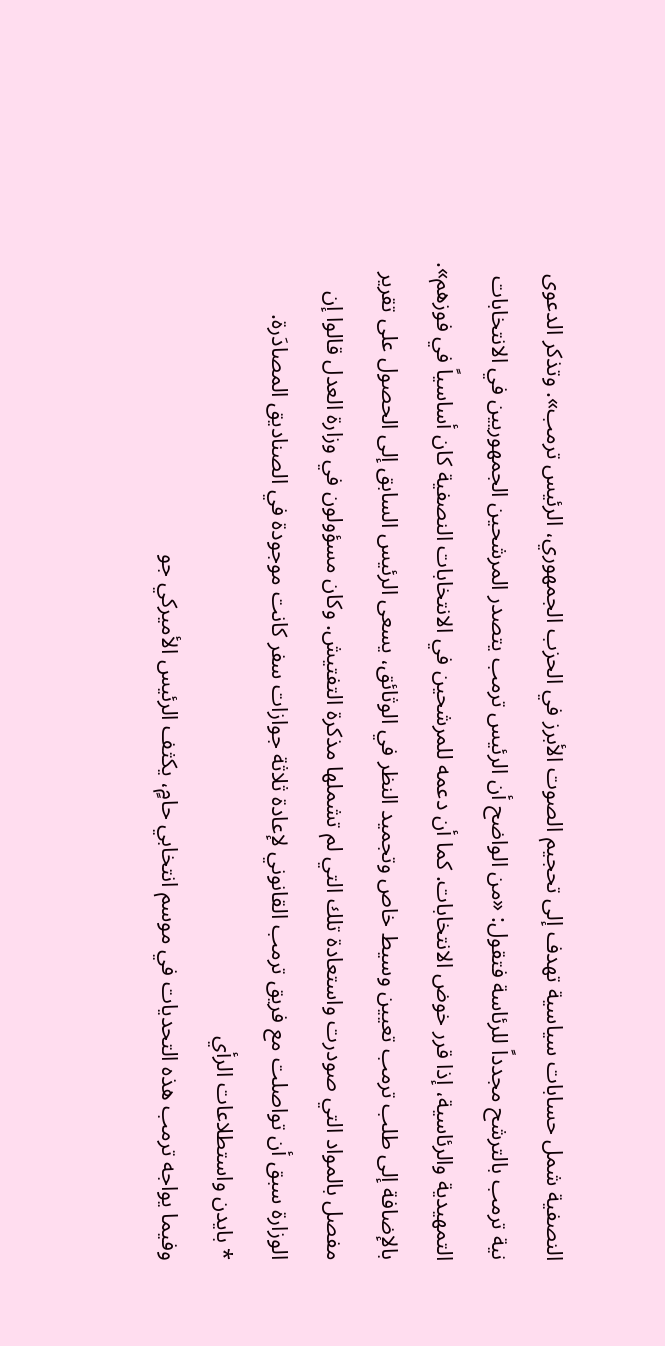النصفية شمل حسابات سياسية تهدف إلى تحجيم الصوت الأبرز في الحزب الجمهوري، الرئيس ترمب». وتذكر الدعوى نية ترمب بالترشح مجدداً للرئاسة فتقول: «من الواضح أن الرئيس ترمب يتصدر المرشحين الجمهوريين في الانتخابات التمهيدية والرئاسية، إذا قرر خوض الانتخابات. كما أن دعمه للمرشحين في الانتخابات النصفية كان أساسياً في فوزهم».
بالإضافة إلى طلب ترمب تعيين وسيط خاص وتجميد النظر في الوثائق، يسعى الرئيس السابق إلى الحصول على تقرير مفصل بالمواد التي صودرت واستعادة تلك التي لم تشملها مذكرة التفتيش. وكان مسؤولون في وزارة العدل قالوا إن الوزارة سبق أن تواصلت مع فريق ترمب القانوني لإعادة ثلاثة جوازات سفر كانت موجودة في الصناديق المصادَرة.
* بايدن واستطلاعات الرأي
وفيما يواجه ترمب هذه التحديات في موسم انتخابي حامٍ، يكثف الرئيس الأميركي جو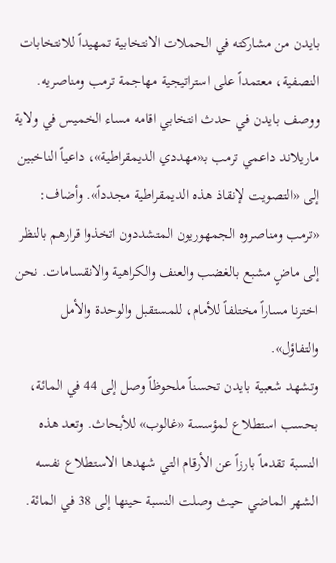بايدن من مشاركته في الحملات الانتخابية تمهيداً للانتخابات النصفية، معتمداً على استراتيجية مهاجمة ترمب ومناصريه. ووصف بايدن في حدث انتخابي اقامه مساء الخميس في ولاية ماريلاند داعمي ترمب بـ«مهددي الديمقراطية»، داعياً الناخبين إلى «التصويت لإنقاذ هذه الديمقراطية مجدداً». وأضاف: «ترمب ومناصروه الجمهوريون المتشددون اتخذوا قرارهم بالنظر إلى ماضٍ مشبع بالغضب والعنف والكراهية والانقسامات. نحن اخترنا مساراً مختلفاً للأمام، للمستقبل والوحدة والأمل والتفاؤل».
وتشهد شعبية بايدن تحسناً ملحوظاً وصل إلى 44 في المائة، بحسب استطلاع لمؤسسة «غالوب» للأبحاث. وتعد هذه النسبة تقدماً بارزاً عن الأرقام التي شهدها الاستطلاع نفسه الشهر الماضي حيث وصلت النسبة حينها إلى 38 في المائة.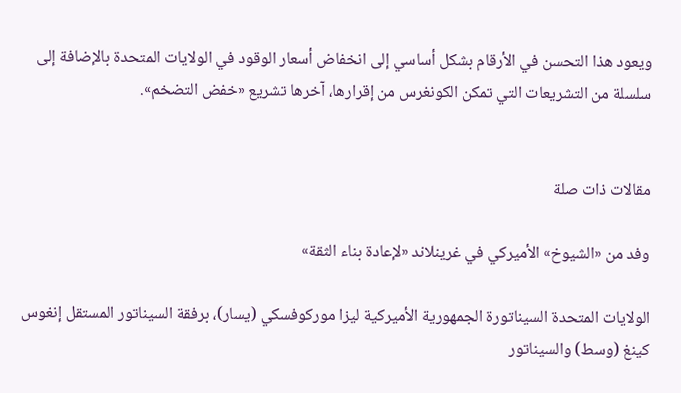ويعود هذا التحسن في الأرقام بشكل أساسي إلى انخفاض أسعار الوقود في الولايات المتحدة بالإضافة إلى سلسلة من التشريعات التي تمكن الكونغرس من إقرارها، آخرها تشريع «خفض التضخم».


مقالات ذات صلة

وفد من «الشيوخ» الأميركي في غرينلاند «لإعادة بناء الثقة»

الولايات المتحدة السيناتورة الجمهورية الأميركية ليزا موركوفسكي (يسار)، برفقة السيناتور المستقل إنغوس كينغ (وسط) والسيناتور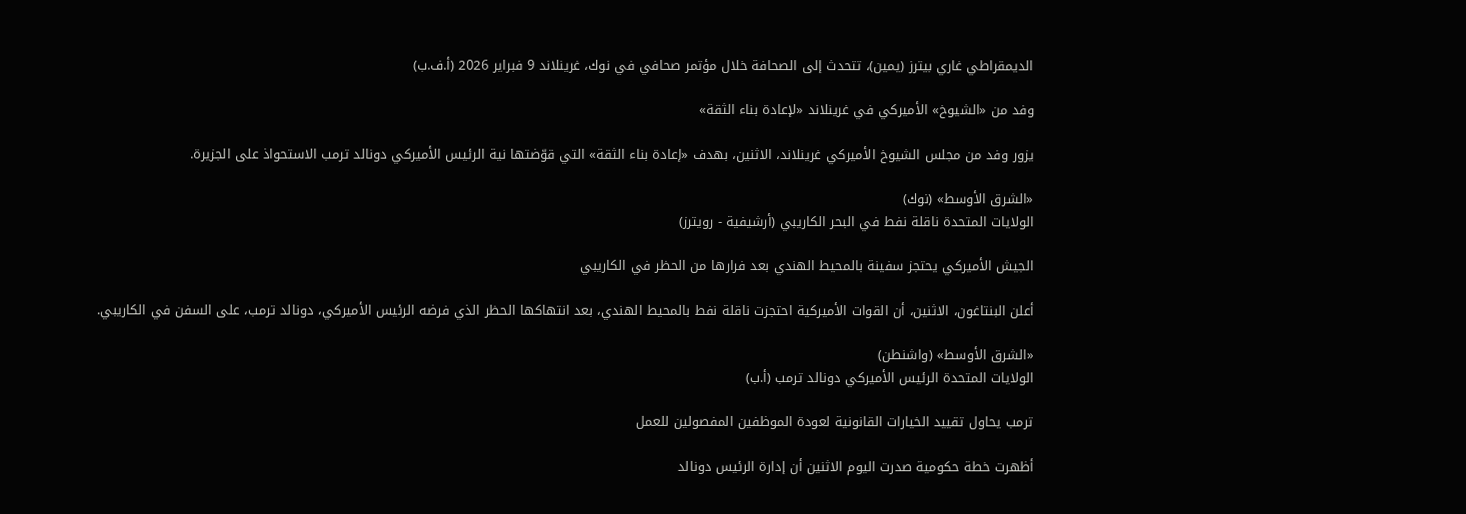الديمقراطي غاري بيترز (يمين)، تتحدث إلى الصحافة خلال مؤتمر صحافي في نوك، غرينلاند 9 فبراير 2026 (أ.ف.ب)

وفد من «الشيوخ» الأميركي في غرينلاند «لإعادة بناء الثقة»

يزور وفد من مجلس الشيوخ الأميركي غرينلاند، الاثنين، بهدف «إعادة بناء الثقة» التي قوّضتها نية الرئيس الأميركي دونالد ترمب الاستحواذ على الجزيرة.

«الشرق الأوسط» (نوك)
الولايات المتحدة ناقلة نفط في البحر الكاريبي (أرشيفية - رويترز)

الجيش الأميركي يحتجز سفينة بالمحيط الهندي بعد فرارها من الحظر في الكاريبي

أعلن البنتاغون، الاثنين، أن القوات الأميركية احتجزت ناقلة نفط بالمحيط الهندي، بعد انتهاكها الحظر الذي فرضه الرئيس الأميركي، دونالد ترمب، على السفن في الكاريبي.

«الشرق الأوسط» (واشنطن)
الولايات المتحدة الرئيس الأميركي دونالد ترمب (أ.ب)

ترمب يحاول تقييد الخيارات القانونية لعودة الموظفين المفصولين للعمل

أظهرت خطة حكومية صدرت اليوم الاثنين أن إدارة الرئيس دونالد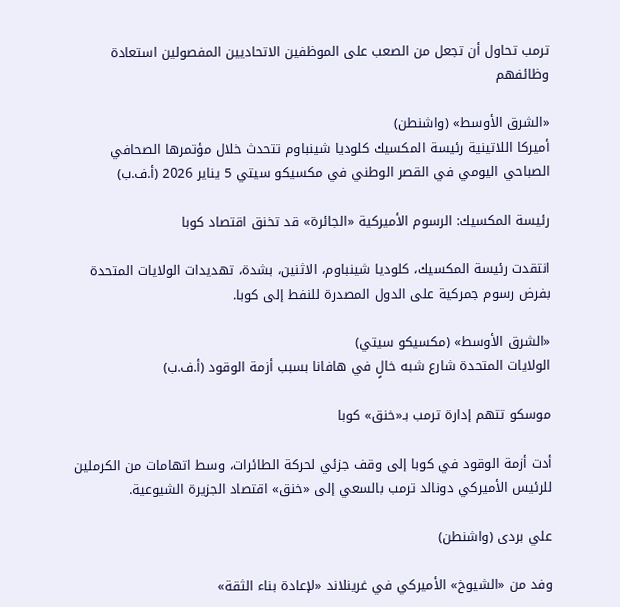ترمب تحاول أن تجعل من الصعب على الموظفين الاتحاديين المفصولين استعادة وظائفهم

«الشرق الأوسط» (واشنطن)
أميركا اللاتينية رئيسة المكسيك كلوديا شينباوم تتحدث خلال مؤتمرها الصحافي الصباحي اليومي في القصر الوطني في مكسيكو سيتي 5 يناير 2026 (أ.ف.ب)

رئيسة المكسيك: الرسوم الأميركية «الجائرة» قد تخنق اقتصاد كوبا

انتقدت رئيسة المكسيك، كلوديا شينباوم، الاثنين، بشدة، تهديدات الولايات المتحدة بفرض رسوم جمركية على الدول المصدرة للنفط إلى كوبا.

«الشرق الأوسط» (مكسيكو سيتي)
الولايات المتحدة شارع شبه خالٍ في هافانا بسبب أزمة الوقود (أ.ف.ب)

موسكو تتهم إدارة ترمب بـ«خنق» كوبا

أدت أزمة الوقود في كوبا إلى وقف جزئي لحركة الطائرات، وسط اتهامات من الكرملين للرئيس الأميركي دونالد ترمب بالسعي إلى «خنق» اقتصاد الجزيرة الشيوعية.

علي بردى (واشنطن)

وفد من «الشيوخ» الأميركي في غرينلاند «لإعادة بناء الثقة»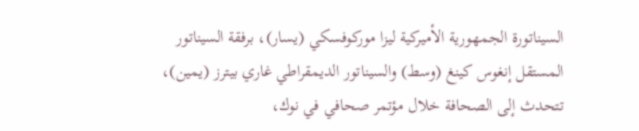السيناتورة الجمهورية الأميركية ليزا موركوفسكي (يسار)، برفقة السيناتور المستقل إنغوس كينغ (وسط) والسيناتور الديمقراطي غاري بيترز (يمين)، تتحدث إلى الصحافة خلال مؤتمر صحافي في نوك،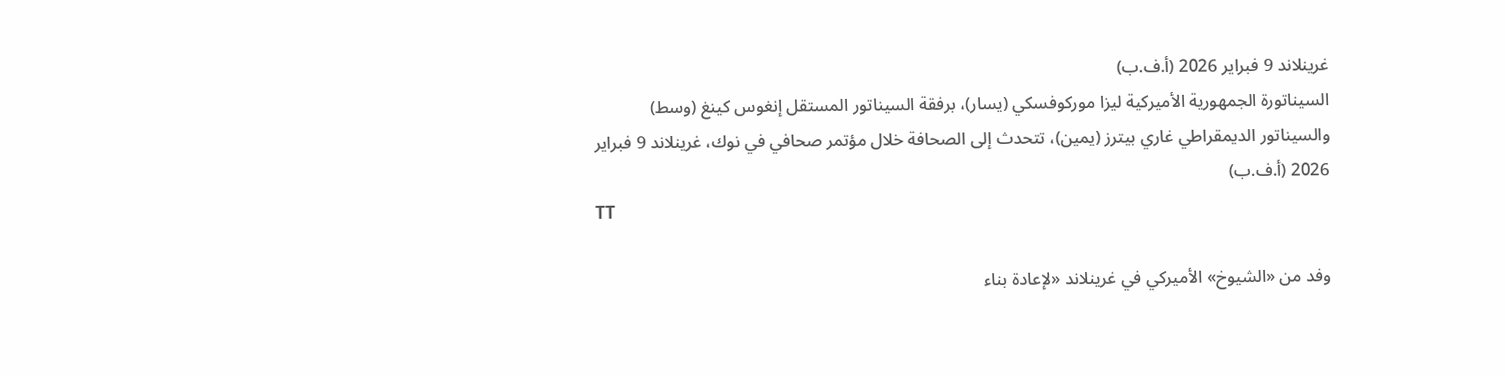غرينلاند 9 فبراير 2026 (أ.ف.ب)
السيناتورة الجمهورية الأميركية ليزا موركوفسكي (يسار)، برفقة السيناتور المستقل إنغوس كينغ (وسط) والسيناتور الديمقراطي غاري بيترز (يمين)، تتحدث إلى الصحافة خلال مؤتمر صحافي في نوك، غرينلاند 9 فبراير 2026 (أ.ف.ب)
TT

وفد من «الشيوخ» الأميركي في غرينلاند «لإعادة بناء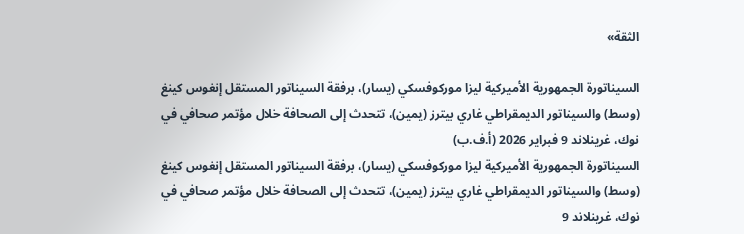الثقة»

السيناتورة الجمهورية الأميركية ليزا موركوفسكي (يسار)، برفقة السيناتور المستقل إنغوس كينغ (وسط) والسيناتور الديمقراطي غاري بيترز (يمين)، تتحدث إلى الصحافة خلال مؤتمر صحافي في نوك، غرينلاند 9 فبراير 2026 (أ.ف.ب)
السيناتورة الجمهورية الأميركية ليزا موركوفسكي (يسار)، برفقة السيناتور المستقل إنغوس كينغ (وسط) والسيناتور الديمقراطي غاري بيترز (يمين)، تتحدث إلى الصحافة خلال مؤتمر صحافي في نوك، غرينلاند 9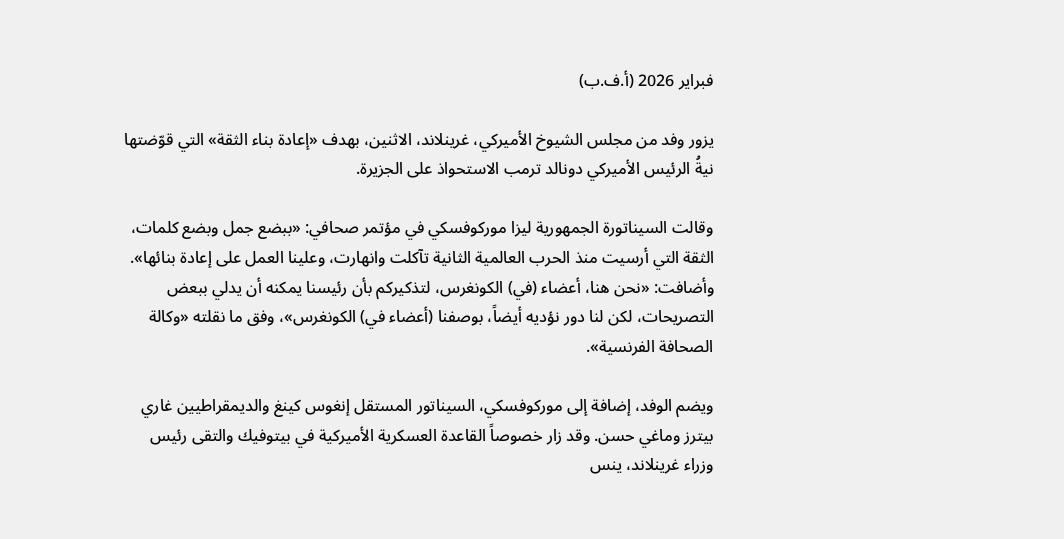فبراير 2026 (أ.ف.ب)

يزور وفد من مجلس الشيوخ الأميركي، غرينلاند، الاثنين، بهدف «إعادة بناء الثقة» التي قوّضتها نيةُ الرئيس الأميركي دونالد ترمب الاستحواذ على الجزيرة.

وقالت السيناتورة الجمهورية ليزا موركوفسكي في مؤتمر صحافي: «ببضع جمل وبضع كلمات، الثقة التي أرسيت منذ الحرب العالمية الثانية تآكلت وانهارت، وعلينا العمل على إعادة بنائها». وأضافت: «نحن هنا، أعضاء (في) الكونغرس، لتذكيركم بأن رئيسنا يمكنه أن يدلي ببعض التصريحات، لكن لنا دور نؤديه أيضاً، بوصفنا (أعضاء في) الكونغرس»، وفق ما نقلته «وكالة الصحافة الفرنسية».

ويضم الوفد، إضافة إلى موركوفسكي، السيناتور المستقل إنغوس كينغ والديمقراطيين غاري بيترز وماغي حسن. وقد زار خصوصاً القاعدة العسكرية الأميركية في بيتوفيك والتقى رئيس وزراء غرينلاند، ينس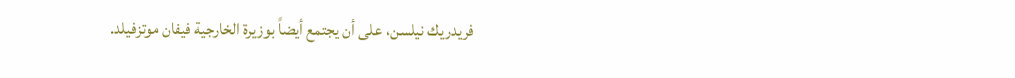فريدريك نيلسن، على أن يجتمع أيضاً بوزيرة الخارجية فيفان موتزفيلد.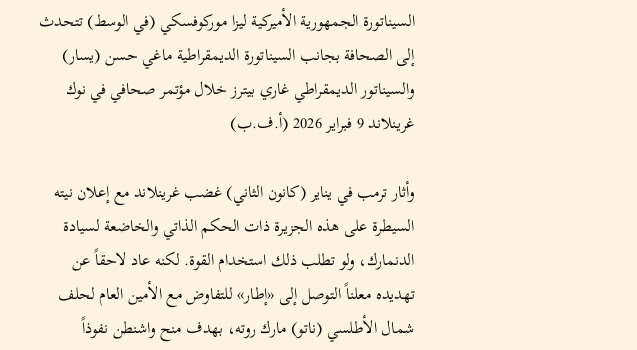السيناتورة الجمهورية الأميركية ليزا موركوفسكي (في الوسط) تتحدث إلى الصحافة بجانب السيناتورة الديمقراطية ماغي حسن (يسار) والسيناتور الديمقراطي غاري بيترز خلال مؤتمر صحافي في نوك غرينلاند 9 فبراير 2026 (أ.ف.ب)

وأثار ترمب في يناير (كانون الثاني) غضب غرينلاند مع إعلان نيته السيطرة على هذه الجزيرة ذات الحكم الذاتي والخاضعة لسيادة الدنمارك، ولو تطلب ذلك استخدام القوة. لكنه عاد لاحقاً عن تهديده معلناً التوصل إلى «إطار» للتفاوض مع الأمين العام لحلف شمال الأطلسي (ناتو) مارك روته، بهدف منح واشنطن نفوذاً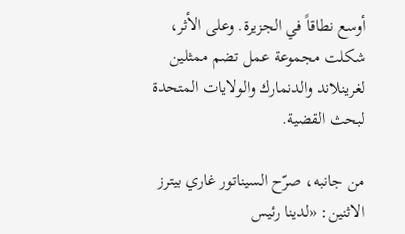أوسع نطاقاً في الجزيرة. وعلى الأثر، شكلت مجموعة عمل تضم ممثلين لغرينلاند والدنمارك والولايات المتحدة لبحث القضية.

من جانبه، صرّح السيناتور غاري بيترز الاثنين: «لدينا رئيس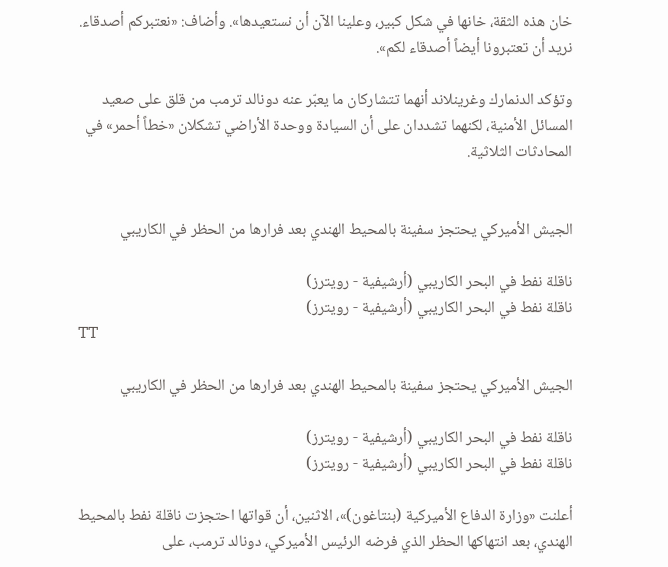خان هذه الثقة، خانها في شكل كبير، وعلينا الآن أن نستعيدها». وأضاف: «نعتبركم أصدقاء. نريد أن تعتبرونا أيضاً أصدقاء لكم».

وتؤكد الدنمارك وغرينلاند أنهما تتشاركان ما يعبّر عنه دونالد ترمب من قلق على صعيد المسائل الأمنية، لكنهما تشددان على أن السيادة ووحدة الأراضي تشكلان «خطاً أحمر» في المحادثات الثلاثية.


الجيش الأميركي يحتجز سفينة بالمحيط الهندي بعد فرارها من الحظر في الكاريبي

ناقلة نفط في البحر الكاريبي (أرشيفية - رويترز)
ناقلة نفط في البحر الكاريبي (أرشيفية - رويترز)
TT

الجيش الأميركي يحتجز سفينة بالمحيط الهندي بعد فرارها من الحظر في الكاريبي

ناقلة نفط في البحر الكاريبي (أرشيفية - رويترز)
ناقلة نفط في البحر الكاريبي (أرشيفية - رويترز)

أعلنت «وزارة الدفاع الأميركية (بنتاغون)»، الاثنين، أن قواتها احتجزت ناقلة نفط بالمحيط الهندي، بعد انتهاكها الحظر الذي فرضه الرئيس الأميركي، دونالد ترمب، على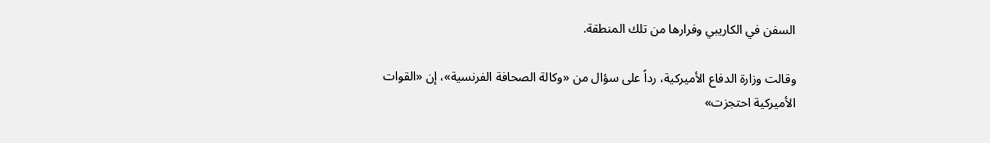السفن في الكاريبي وفرارها من تلك المنطقة.

وقالت وزارة الدفاع الأميركية، رداً على سؤال من «وكالة الصحافة الفرنسية»، إن «القوات الأميركية احتجزت»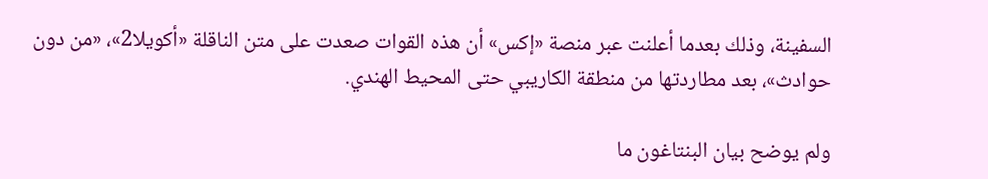السفينة، وذلك بعدما أعلنت عبر منصة «إكس» أن هذه القوات صعدت على متن الناقلة «أكويلا2»، «من دون حوادث»، بعد مطاردتها من منطقة الكاريبي حتى المحيط الهندي.

ولم يوضح بيان البنتاغون ما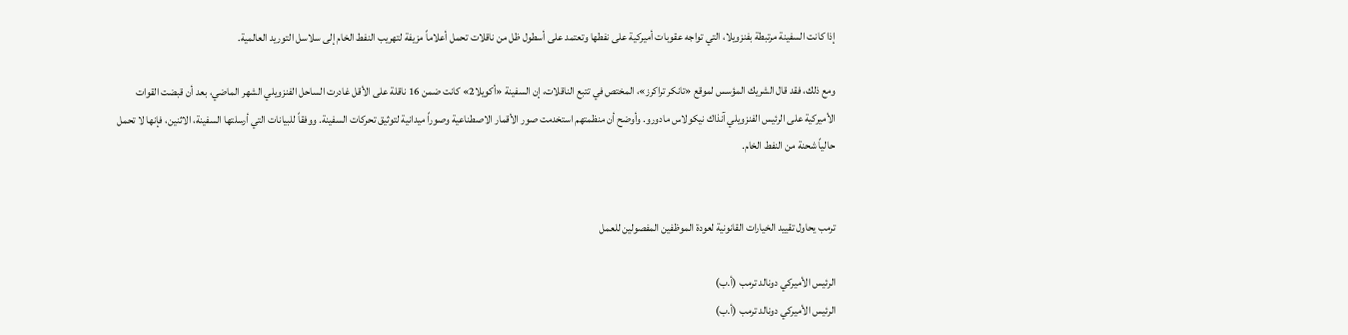إذا كانت السفينة مرتبطة بفنزويلا، التي تواجه عقوبات أميركية على نفطها وتعتمد على أسطول ظل من ناقلات تحمل أعلاماً مزيفة لتهريب النفط الخام إلى سلاسل التوريد العالمية.

ومع ذلك، فقد قال الشريك المؤسس لموقع «تانكر تراكرز»، المختص في تتبع الناقلات، إن السفينة «أكويلا2» كانت ضمن 16 ناقلة على الأقل غادرت الساحل الفنزويلي الشهر الماضي، بعد أن قبضت القوات الأميركية على الرئيس الفنزويلي آنذاك نيكولاس مادورو. وأوضح أن منظمتهم استخدمت صور الأقمار الاصطناعية وصوراً ميدانية لتوثيق تحركات السفينة. ووفقاً للبيانات التي أرسلتها السفينة، الاثنين، فإنها لا تحمل حالياً شحنة من النفط الخام.


ترمب يحاول تقييد الخيارات القانونية لعودة الموظفين المفصولين للعمل

الرئيس الأميركي دونالد ترمب (أ.ب)
الرئيس الأميركي دونالد ترمب (أ.ب)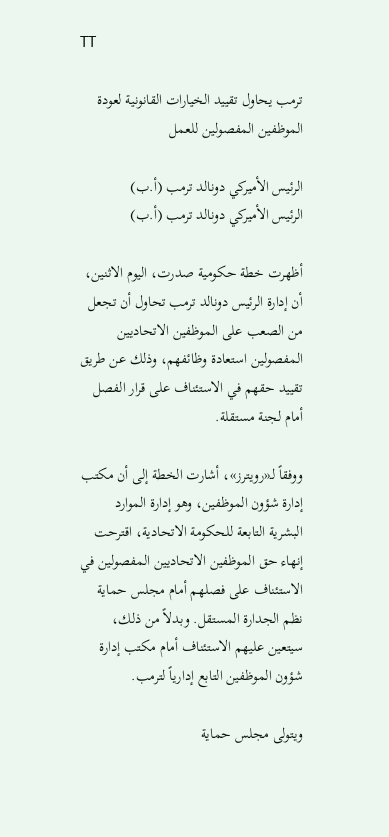TT

ترمب يحاول تقييد الخيارات القانونية لعودة الموظفين المفصولين للعمل

الرئيس الأميركي دونالد ترمب (أ.ب)
الرئيس الأميركي دونالد ترمب (أ.ب)

أظهرت خطة حكومية صدرت، اليوم الاثنين، أن إدارة الرئيس دونالد ترمب تحاول أن تجعل من الصعب على الموظفين الاتحاديين المفصولين استعادة وظائفهم، وذلك عن طريق تقييد حقهم في الاستئناف على قرار الفصل أمام لجنة مستقلة.

ووفقاً لـ«رويترز»، أشارت الخطة إلى أن مكتب إدارة شؤون الموظفين، وهو إدارة الموارد البشرية التابعة للحكومة الاتحادية، ‌اقترحت إنهاء ‌حق الموظفين الاتحاديين المفصولين ‌في الاستئناف على ‌فصلهم أمام مجلس حماية نظم الجدارة المستقل. وبدلاً من ذلك، سيتعين عليهم الاستئناف أمام مكتب إدارة شؤون الموظفين التابع إدارياً لترمب.

ويتولى مجلس حماية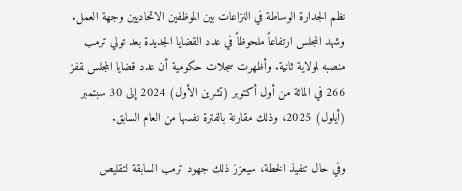نظم الجدارة الوساطة في النزاعات بين الموظفين الاتحاديين وجهة العمل. وشهد المجلس ارتفاعاً ملحوظاً في عدد القضايا الجديدة ‌بعد تولي ترمب منصبه ‍لولاية ثانية. وأظهرت سجلات حكومية أن عدد قضايا المجلس ‍قفز 266 في المائة من أول أكتوبر (تشرين الأول) 2024 إلى 30 سبتمبر (أيلول) 2025، وذلك مقارنة بالفترة نفسها من العام السابق.

وفي حال تنفيذ الخطة، سيعزز ذلك جهود ترمب السابقة لتقليص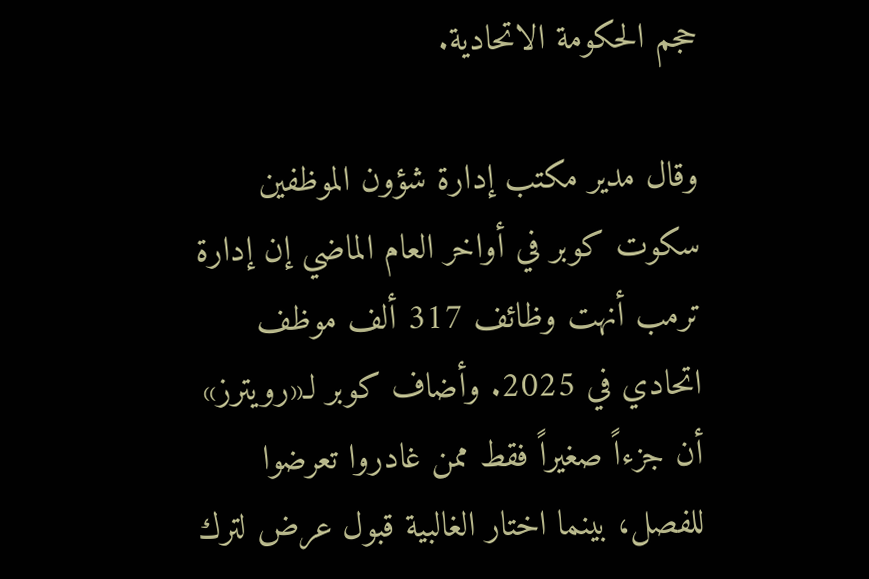حجم الحكومة الاتحادية.

وقال مدير مكتب إدارة شؤون الموظفين سكوت كوبر في أواخر العام الماضي إن إدارة ترمب أنهت وظائف 317 ألف موظف اتحادي في 2025. وأضاف كوبر لـ«رويترز» أن جزءاً صغيراً فقط ممن غادروا تعرضوا للفصل، بينما اختار الغالبية قبول عرض لترك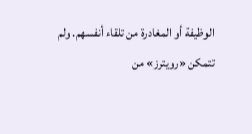الوظيفة أو المغادرة من تلقاء أنفسهم. ولم تتمكن «رويترز» من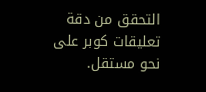التحقق ‌من دقة تعليقات كوبر على نحو مستقل.